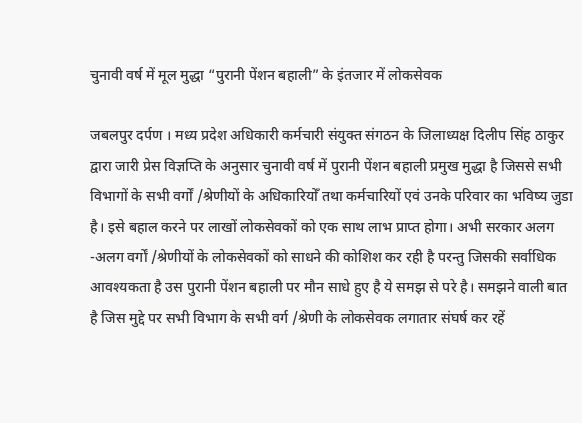चुनावी वर्ष में मूल मुद्धा “पुरानी पेंशन बहाली” के इंतजार में लोकसेवक

जबलपुर दर्पण । मध्य प्रदेश अधिकारी कर्मचारी संयुक्त संगठन के जिलाध्यक्ष दिलीप सिंह ठाकुर द्वारा जारी प्रेस विज्ञप्ति के अनुसार चुनावी वर्ष में पुरानी पेंशन बहाली प्रमुख मुद्धा है जिससे सभी विभागों के सभी वर्गों /श्रेणीयों के अधिकारियोँ तथा कर्मचारियों एवं उनके परिवार का भविष्य जुडा है। इसे बहाल करने पर लाखों लोकसेवकों को एक साथ लाभ प्राप्त होगा। अभी सरकार अलग -अलग वर्गों /श्रेणीयों के लोकसेवकों को साधने की कोशिश कर रही है परन्तु जिसकी सर्वाधिक आवश्यकता है उस पुरानी पेंशन बहाली पर मौन साधे हुए है ये समझ से परे है। समझने वाली बात है जिस मुद्दे पर सभी विभाग के सभी वर्ग /श्रेणी के लोकसेवक लगातार संघर्ष कर रहें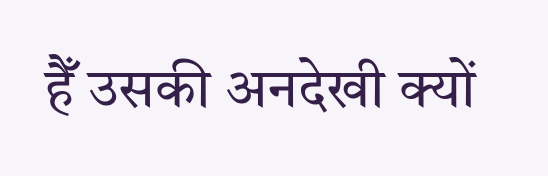हैँ उसकी अनदेखी क्यों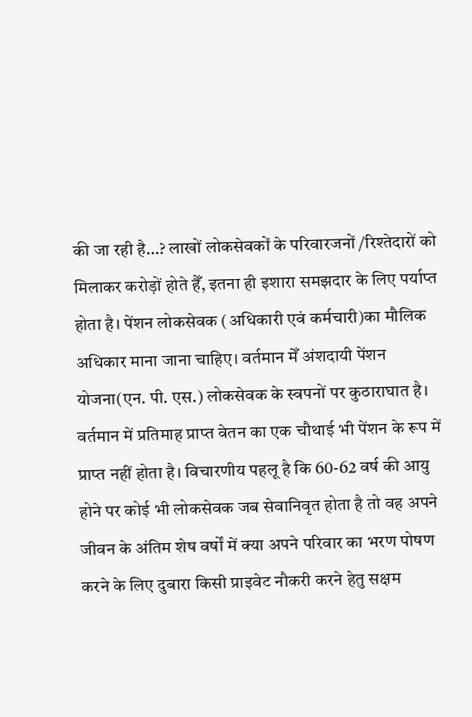की जा रही है…? लाखों लोकसेवकों के परिवारजनों /रिश्तेदारों को मिलाकर करोड़ों होते हैँ, इतना ही इशारा समझदार के लिए पर्याप्त होता है। पेंशन लोकसेवक (अधिकारी एवं कर्मचारी)का मौलिक अधिकार माना जाना चाहिए। वर्तमान मेँ अंशदायी पेंशन योजना(एन. पी. एस.) लोकसेवक के स्वपनों पर कुठाराघात है। वर्तमान में प्रतिमाह प्राप्त वेतन का एक चौथाई भी पेंशन के रूप में प्राप्त नहीं होता है। विचारणीय पहलू है कि 60-62 वर्ष की आयु होने पर कोई भी लोकसेवक जब सेवानिवृत होता है तो वह अपने जीवन के अंतिम शेष वर्षों में क्या अपने परिवार का भरण पोषण करने के लिए दुबारा किसी प्राइवेट नौकरी करने हेतु सक्षम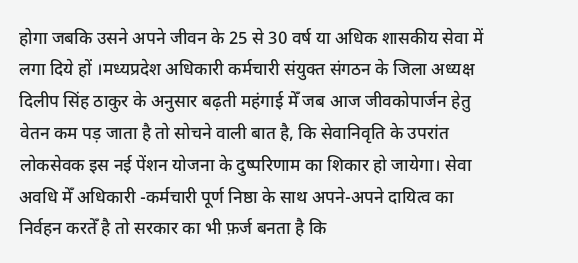होगा जबकि उसने अपने जीवन के 25 से 30 वर्ष या अधिक शासकीय सेवा में लगा दिये हों ।मध्यप्रदेश अधिकारी कर्मचारी संयुक्त संगठन के जिला अध्यक्ष दिलीप सिंह ठाकुर के अनुसार बढ़ती महंगाई मेँ जब आज जीवकोपार्जन हेतु वेतन कम पड़ जाता है तो सोचने वाली बात है, कि सेवानिवृति के उपरांत लोकसेवक इस नई पेंशन योजना के दुष्परिणाम का शिकार हो जायेगा। सेवा अवधि मेँ अधिकारी -कर्मचारी पूर्ण निष्ठा के साथ अपने-अपने दायित्व का निर्वहन करतेँ है तो सरकार का भी फ़र्ज बनता है कि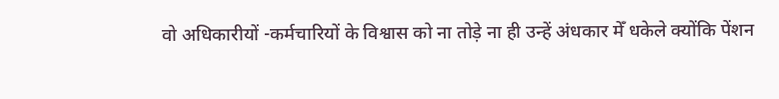वो अधिकारीयों -कर्मचारियों के विश्वास को ना तोड़े ना ही उन्हें अंधकार मेँ धकेले क्योंकि पेंशन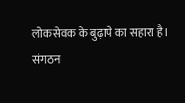लोकसेवक के बुढ़ापे का सहारा है।
संगठन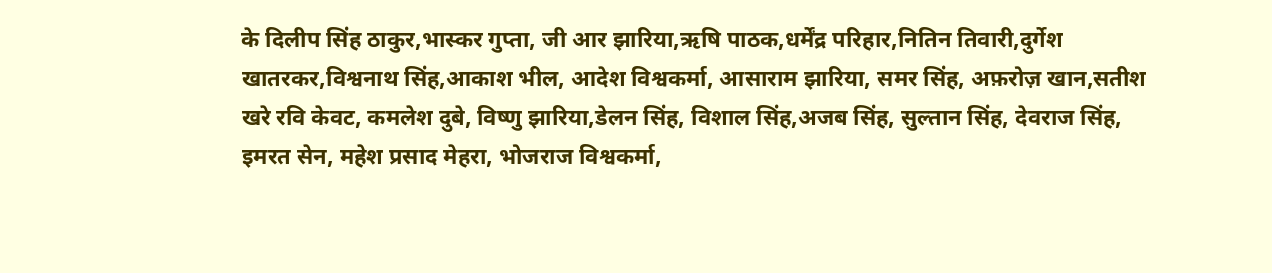के दिलीप सिंह ठाकुर,भास्कर गुप्ता, जी आर झारिया,ऋषि पाठक,धर्मेंद्र परिहार,नितिन तिवारी,दुर्गेश खातरकर,विश्वनाथ सिंह,आकाश भील, आदेश विश्वकर्मा, आसाराम झारिया, समर सिंह, अफ़रोज़ खान,सतीश खरे रवि केवट, कमलेश दुबे, विष्णु झारिया,डेलन सिंह, विशाल सिंह,अजब सिंह, सुल्तान सिंह, देवराज सिंह, इमरत सेन, महेश प्रसाद मेहरा, भोजराज विश्वकर्मा,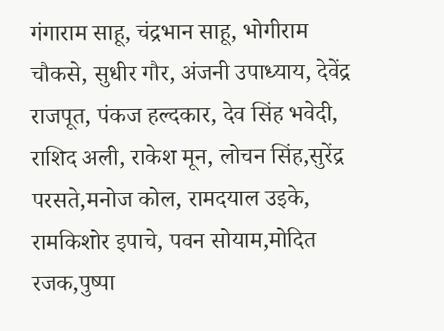गंगाराम साहू, चंद्रभान साहू, भोगीराम चौकसे, सुधीर गौर, अंजनी उपाध्याय, देवेंद्र राजपूत, पंकज हल्दकार, देव सिंह भवेदी, राशिद अली, राकेश मून, लोचन सिंह,सुरेंद्र परसते,मनोज कोल, रामदयाल उइके, रामकिशोर इपाचे, पवन सोयाम,मोदित रजक,पुष्पा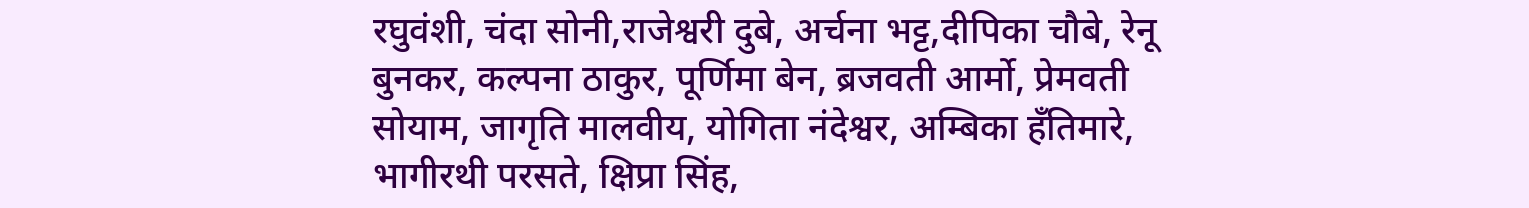रघुवंशी, चंदा सोनी,राजेश्वरी दुबे, अर्चना भट्ट,दीपिका चौबे, रेनू बुनकर, कल्पना ठाकुर, पूर्णिमा बेन, ब्रजवती आर्मो, प्रेमवती सोयाम, जागृति मालवीय, योगिता नंदेश्वर, अम्बिका हँतिमारे, भागीरथी परसते, क्षिप्रा सिंह,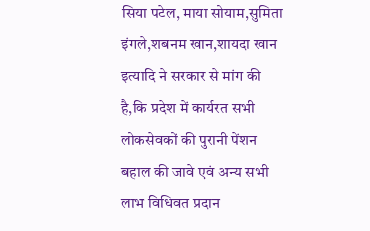सिया पटेल, माया सोयाम,सुमिता इंगले,शबनम खान,शायदा खान इत्यादि ने सरकार से मांग की है,कि प्रदेश में कार्यरत सभी लोकसेवकों की पुरानी पेंशन बहाल की जावे एवं अन्य सभी लाभ विधिवत प्रदान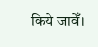किये जावेँ।